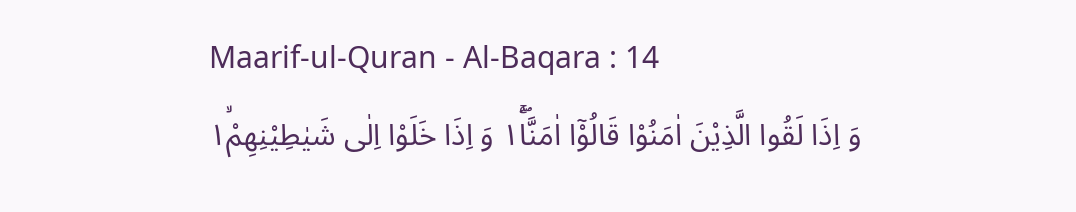Maarif-ul-Quran - Al-Baqara : 14
وَ اِذَا لَقُوا الَّذِیْنَ اٰمَنُوْا قَالُوْۤا اٰمَنَّا١ۖۚ وَ اِذَا خَلَوْا اِلٰى شَیٰطِیْنِهِمْ١ۙ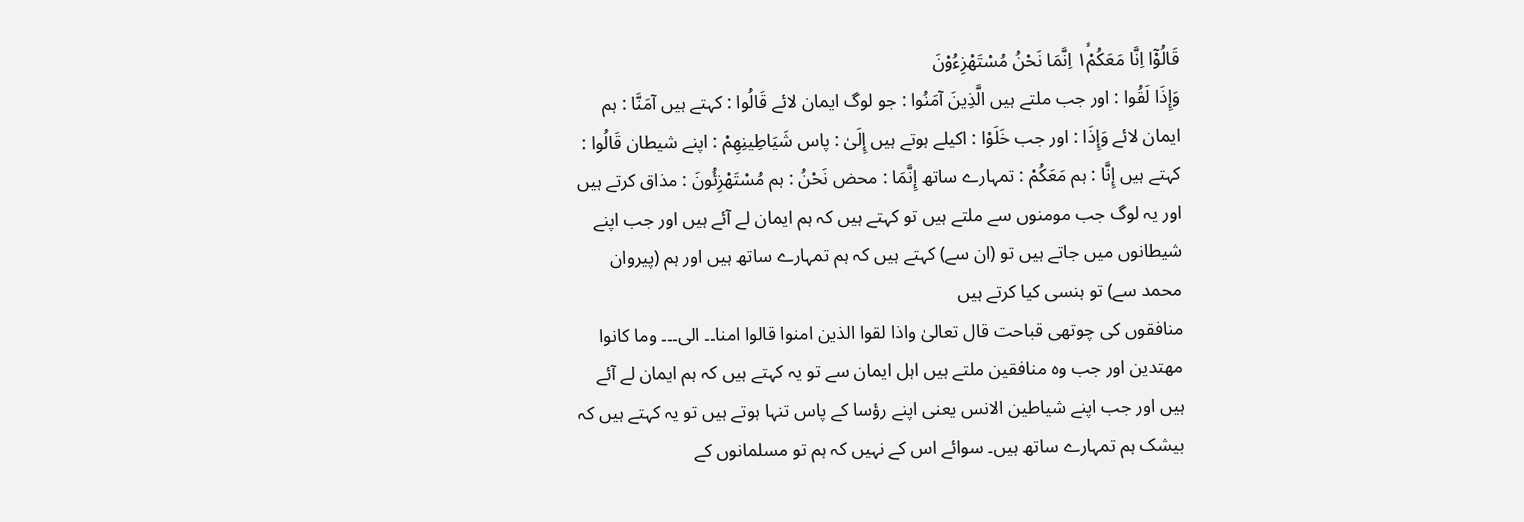قَالُوْۤا اِنَّا مَعَكُمْ١ۙ اِنَّمَا نَحْنُ مُسْتَهْزِءُوْنَ
وَإِذَا لَقُوا : اور جب ملتے ہیں الَّذِينَ آمَنُوا : جو لوگ ایمان لائے قَالُوا : کہتے ہیں آمَنَّا : ہم ایمان لائے وَإِذَا : اور جب خَلَوْا : اکیلے ہوتے ہیں إِلَىٰ : پاس شَيَاطِينِهِمْ : اپنے شیطان قَالُوا : کہتے ہیں إِنَّا : ہم مَعَكُمْ : تمہارے ساتھ إِنَّمَا : محض نَحْنُ : ہم مُسْتَهْزِئُونَ : مذاق کرتے ہیں
اور یہ لوگ جب مومنوں سے ملتے ہیں تو کہتے ہیں کہ ہم ایمان لے آئے ہیں اور جب اپنے شیطانوں میں جاتے ہیں تو (ان سے) کہتے ہیں کہ ہم تمہارے ساتھ ہیں اور ہم (پیروان محمد سے) تو ہنسی کیا کرتے ہیں
منافقوں کی چوتھی قباحت قال تعالیٰ واذا لقوا الذین امنوا قالوا امنا۔۔ الی۔۔۔ وما کانوا مھتدین اور جب وہ منافقین ملتے ہیں اہل ایمان سے تو یہ کہتے ہیں کہ ہم ایمان لے آئے ہیں اور جب اپنے شیاطین الانس یعنی اپنے رؤسا کے پاس تنہا ہوتے ہیں تو یہ کہتے ہیں کہ بیشک ہم تمہارے ساتھ ہیں۔ سوائے اس کے نہیں کہ ہم تو مسلمانوں کے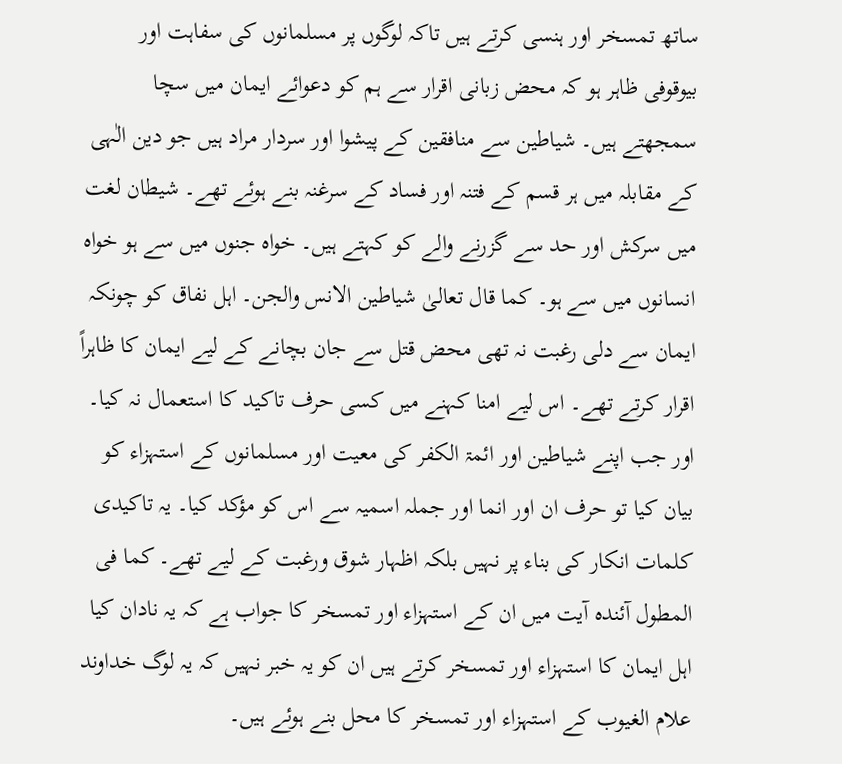ساتھ تمسخر اور ہنسی کرتے ہیں تاکہ لوگوں پر مسلمانوں کی سفاہت اور بیوقوفی ظاہر ہو کہ محض زبانی اقرار سے ہم کو دعوائے ایمان میں سچا سمجھتے ہیں۔ شیاطین سے منافقین کے پیشوا اور سردار مراد ہیں جو دین الٰہی کے مقابلہ میں ہر قسم کے فتنہ اور فساد کے سرغنہ بنے ہوئے تھے۔ شیطان لغت میں سرکش اور حد سے گزرنے والے کو کہتے ہیں۔ خواہ جنوں میں سے ہو خواہ انسانوں میں سے ہو۔ کما قال تعالیٰ شیاطین الانس والجن۔ اہل نفاق کو چونکہ ایمان سے دلی رغبت نہ تھی محض قتل سے جان بچانے کے لیے ایمان کا ظاہراً اقرار کرتے تھے۔ اس لیے امنا کہنے میں کسی حرف تاکید کا استعمال نہ کیا۔ اور جب اپنے شیاطین اور ائمۃ الکفر کی معیت اور مسلمانوں کے استہزاء کو بیان کیا تو حرف ان اور انما اور جملہ اسمیہ سے اس کو مؤکد کیا۔ یہ تاکیدی کلمات انکار کی بناء پر نہیں بلکہ اظہار شوق ورغبت کے لیے تھے۔ کما فی المطول آئندہ آیت میں ان کے استہزاء اور تمسخر کا جواب ہے کہ یہ نادان کیا اہل ایمان کا استہزاء اور تمسخر کرتے ہیں ان کو یہ خبر نہیں کہ یہ لوگ خداوند علام الغیوب کے استہزاء اور تمسخر کا محل بنے ہوئے ہیں۔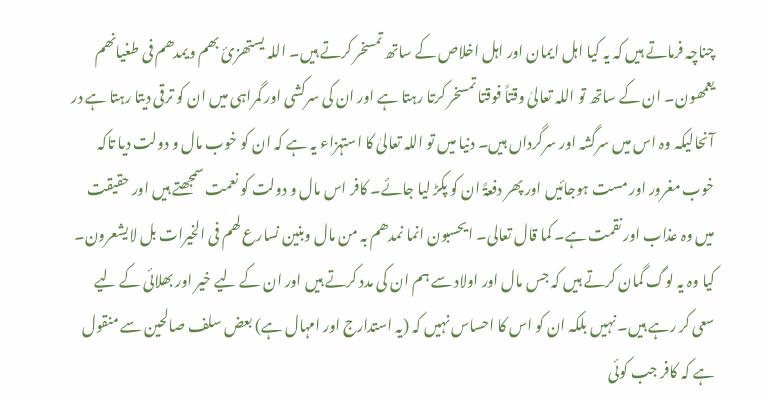چناچہ فرماتے ہیں کہ یہ کیا اہل ایمان اور اہل اخلاص کے ساتھ تمسخر کرتے ہیں۔ اللہ یستھزئ بھم ویمدھم فی طغیانھم یعمھون۔ ان کے ساتھ تو اللہ تعالیٰ وقتاً فوقتا تمسخر کرتا رہتا ہے اور ان کی سرکشی اور گمراہی میں ان کو ترقی دیتا رہتا ہے در آنحالیکہ وہ اس میں سرگشہ اور سرگرداں ہیں۔ دنیا میں تو اللہ تعالیٰ کا استہزاء یہ ہے کہ ان کو خوب مال و دولت دیا تاکہ خوب مغرور اور مست ہوجائیں اور پھر دفعۃً ان کو پکڑ لیا جائے۔ کافر اس مال و دولت کو نعمت سمجھتے ہیں اور حقیقت میں وہ عذاب اور نقمت ہے۔ کما قال تعالی۔ ایحسبون انما نمدھم بہ من مال وبنین نسارع لھم فی الخیرات بل لایشعرون۔ کیا وہ یہ لوگ گمان کرتے ہیں کہ جس مال اور اولاد سے ہم ان کی مدد کرتے ہیں اور ان کے لیے خیر اور بھلائی کے لیے سعی کر رہے ہیں۔ نہیں بلکہ ان کو اس کا احساس نہیں کہ (یہ استدارج اور امہال ہے) بعض سلف صالحین سے منقول ہے کہ کافر جب کوئی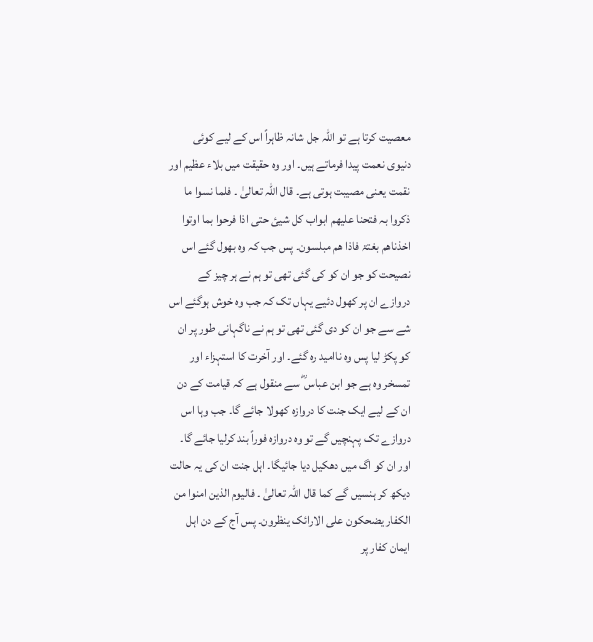معصیت کرتا ہے تو اللہ جل شانہ ظاہراً اس کے لیے کوئی دنیوی نعمت پیدا فرماتے ہیں۔ اور وہ حقیقت میں بلاء عظیم اور نقمت یعنی مصیبت ہوتی ہے۔ قال اللہ تعالیٰ ۔ فلما نسوا ما ذکروا بہ فتحنا علیھم ابواب کل شیئ حتی اذا فرحوا بما اوتوا اخذناھم بغتۃ فاذا ھم مبلسون۔ پس جب کہ وہ بھول گئے اس نصیحت کو جو ان کو کی گئی تھی تو ہم نے ہر چیز کے دروازے ان پر کھول دئیے یہاں تک کہ جب وہ خوش ہوگئے اس شے سے جو ان کو دی گئی تھی تو ہم نے ناگہانی طور پر ان کو پکڑ لیا پس وہ ناامید رہ گئے۔ اور آخرت کا استہزاء اور تمسخر وہ ہے جو ابن عباس ؓ سے منقول ہے کہ قیامت کے دن ان کے لیے ایک جنت کا دروازہ کھولا جائے گا۔ جب وہا اس دروازے تک پہنچیں گے تو وہ دروازہ فوراً بند کرلیا جائے گا۔ اور ان کو اگ میں دھکیل دیا جائیگا۔ اہل جنت ان کی یہ حالت دیکھ کر ہنسیں گے کما قال اللہ تعالیٰ ۔ فالیوم الذین امنوا من الکفار یضحکون علی الارائک ینظرون۔ پس آج کے دن اہل ایمان کفار پر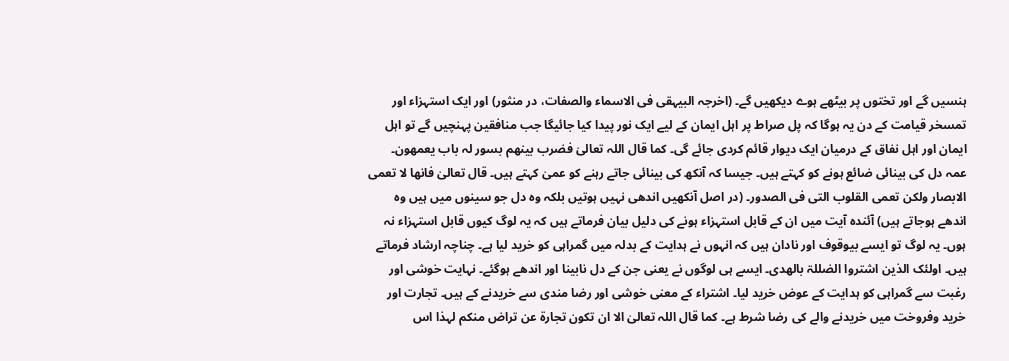ہنسیں گے اور تختوں پر بیٹھے ہوے دیکھیں گے۔ (اخرجہ البیہقی فی الاسماء والصفات، در منثور) اور ایک استہزاء اور تمسخر قیامت کے دن یہ ہوگا کہ پل صراط پر اہل ایمان کے لیے ایک نور پیدا کیا جائیگا جب منافقین پہنچیں گے تو اہل ایمان اور اہل نفاق کے درمیان ایک دیوار قائم کردی جائے گی۔ کما قال اللہ تعالیٰ فضرب بینھم بسور لہ باب یعمھون۔ عمہ دل کی بینائی ضائع ہونے کو کہتے ہیں۔ جیسا کہ آنکھ کی بینائی جاتے رہنے کو عمیٰ کہتے ہیں۔ قال تعالیٰ فانھا لا تعمی الابصار ولکن تعمی القلوب التی فی الصدور۔ (در اصل آنکھیں اندھی نہیں ہوتیں بلکہ وہ دل جو سینوں میں ہیں وہ اندھے ہوجاتے ہیں) آئندہ آیت میں ان کے قابل استہزاء ہونے کی دلیل بیان فرماتے ہیں کہ یہ لوگ کیوں قابل استہزاء نہ ہوں۔ یہ لوگ تو ایسے بیوقوف اور نادان ہیں کہ انہوں نے ہدایت کے بدلہ میں گمراہی کو خرید لیا ہے۔ چناچہ ارشاد فرماتے ہیں۔ اولئک الذین اشتروا الضللۃ بالھدی۔ ایسے ہی لوگوں نے یعنی جن کے دل نابینا اور اندھے ہوگئے۔ نہایت خوشی اور رغبت سے گمراہی کو ہدایت کے عوض خرید لیا۔ اشتراء کے معنی خوشی اور رضا مندی سے خریدنے کے ہیں۔ تجارت اور خرید وفروخت میں خریدنے والے کی رضا شرط ہے۔ کما قال اللہ تعالیٰ الا ان تکون تجارۃ عن تراض منکم لہذا اس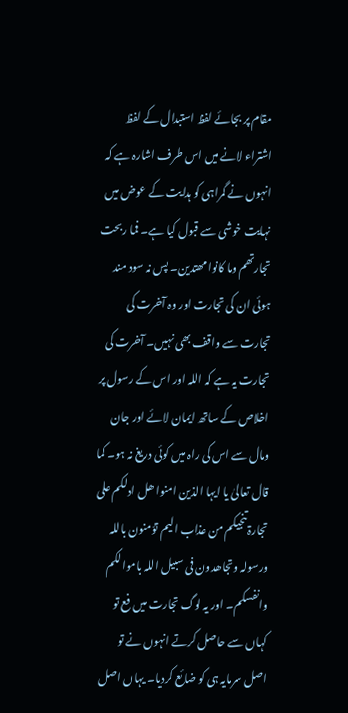مقام پر بجائے لفظ استبدال کے لفظ اشتراء لانے میں اس طرف اشارہ ہے کہ انہوں نے گمراہی کو ہدایت کے عوض میں نہایت خوشی سے قبول کیا ہے۔ فما ربحت تجارتھم وما کانوا مھتدین۔ پس نہ سود مند ہوئی ان کی تجارت اور وہ آخرت کی تجارت سے واقف بھی نہیں۔ آخرت کی تجارت یہ ہے کہ اللہ اور اس کے رسول پر اخلاص کے ساتھ ایمان لائے اور جان ومال سے اس کی راہ میں کوئی دریغ نہ ہو۔ کما قال تعالیٰ یا ایہا الذین امنوا ھل ادلکم علی تجارۃ تنجیکم من عذاب الیم تؤمنون باللہ ورسولہ وتجاھدون فی سبیل اللہ باموالکم وانفسکم۔ اور یہ لوگ تجارت میں فع تو کہاں سے حاصل کرتے انہوں نے تو اصل سرمایہ ہی کو ضائع کردیا۔ یہاں اصل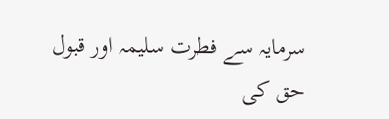سرمایہ سے فطرت سلیمہ اور قبول حق کی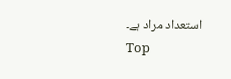استعداد مراد ہے۔
Top